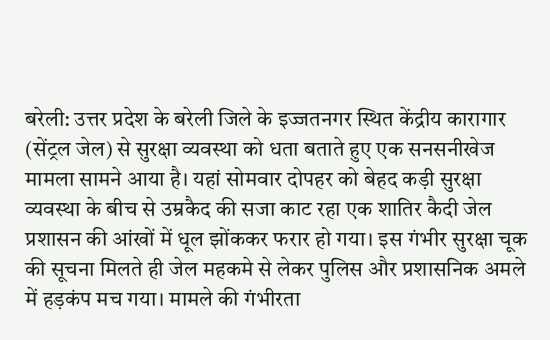बरेली: उत्तर प्रदेश के बरेली जिले के इज्जतनगर स्थित केंद्रीय कारागार (सेंट्रल जेल) से सुरक्षा व्यवस्था को धता बताते हुए एक सनसनीखेज मामला सामने आया है। यहां सोमवार दोपहर को बेहद कड़ी सुरक्षा व्यवस्था के बीच से उम्रकैद की सजा काट रहा एक शातिर कैदी जेल प्रशासन की आंखों में धूल झोंककर फरार हो गया। इस गंभीर सुरक्षा चूक की सूचना मिलते ही जेल महकमे से लेकर पुलिस और प्रशासनिक अमले में हड़कंप मच गया। मामले की गंभीरता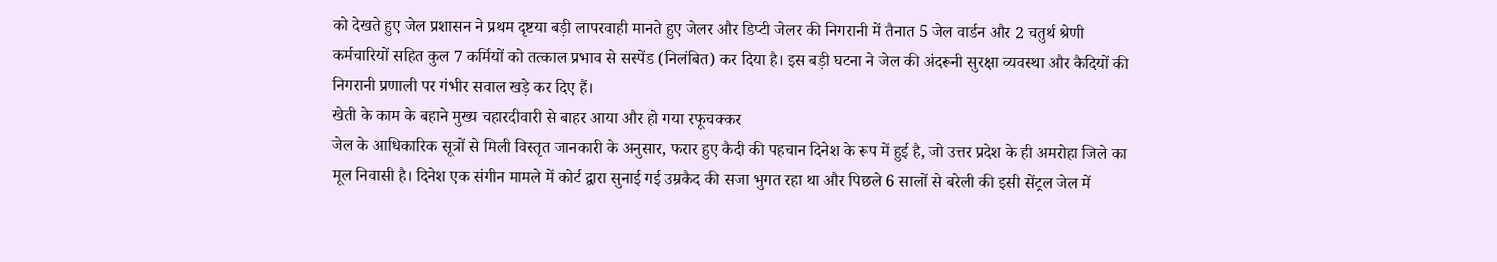को देखते हुए जेल प्रशासन ने प्रथम दृष्टया बड़ी लापरवाही मानते हुए जेलर और डिप्टी जेलर की निगरानी में तैनात 5 जेल वार्डन और 2 चतुर्थ श्रेणी कर्मचारियों सहित कुल 7 कर्मियों को तत्काल प्रभाव से सस्पेंड (निलंबित) कर दिया है। इस बड़ी घटना ने जेल की अंदरूनी सुरक्षा व्यवस्था और कैदियों की निगरानी प्रणाली पर गंभीर सवाल खड़े कर दिए हैं।
खेती के काम के बहाने मुख्य चहारदीवारी से बाहर आया और हो गया रफूचक्कर
जेल के आधिकारिक सूत्रों से मिली विस्तृत जानकारी के अनुसार, फरार हुए कैदी की पहचान दिनेश के रूप में हुई है, जो उत्तर प्रदेश के ही अमरोहा जिले का मूल निवासी है। दिनेश एक संगीन मामले में कोर्ट द्वारा सुनाई गई उम्रकैद की सजा भुगत रहा था और पिछले 6 सालों से बरेली की इसी सेंट्रल जेल में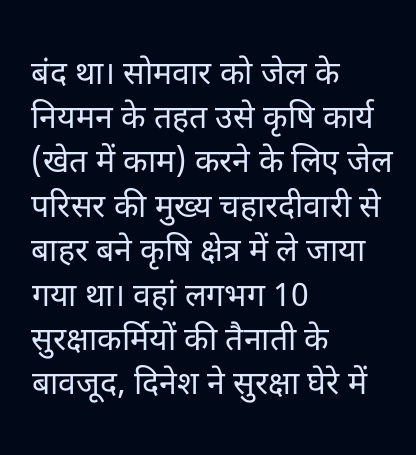बंद था। सोमवार को जेल के नियमन के तहत उसे कृषि कार्य (खेत में काम) करने के लिए जेल परिसर की मुख्य चहारदीवारी से बाहर बने कृषि क्षेत्र में ले जाया गया था। वहां लगभग 10 सुरक्षाकर्मियों की तैनाती के बावजूद, दिनेश ने सुरक्षा घेरे में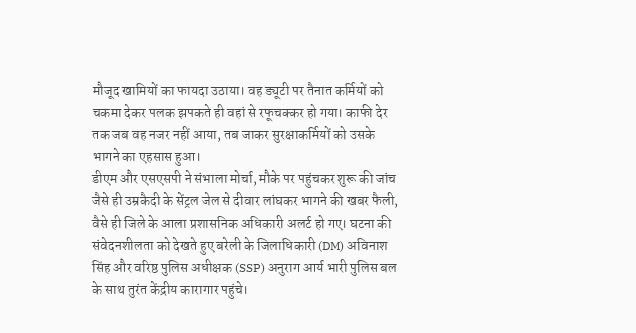मौजूद खामियों का फायदा उठाया। वह ड्यूटी पर तैनात कर्मियों को चकमा देकर पलक झपकते ही वहां से रफूचक्कर हो गया। काफी देर तक जब वह नजर नहीं आया, तब जाकर सुरक्षाकर्मियों को उसके भागने का एहसास हुआ।
डीएम और एसएसपी ने संभाला मोर्चा, मौके पर पहुंचकर शुरू की जांच
जैसे ही उम्रकैदी के सेंट्रल जेल से दीवार लांघकर भागने की खबर फैली, वैसे ही जिले के आला प्रशासनिक अधिकारी अलर्ट हो गए। घटना की संवेदनशीलता को देखते हुए बरेली के जिलाधिकारी (DM) अविनाश सिंह और वरिष्ठ पुलिस अधीक्षक (SSP) अनुराग आर्य भारी पुलिस बल के साथ तुरंत केंद्रीय कारागार पहुंचे।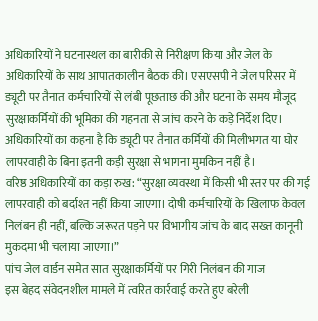अधिकारियों ने घटनास्थल का बारीकी से निरीक्षण किया और जेल के अधिकारियों के साथ आपातकालीन बैठक की। एसएसपी ने जेल परिसर में ड्यूटी पर तैनात कर्मचारियों से लंबी पूछताछ की और घटना के समय मौजूद सुरक्षाकर्मियों की भूमिका की गहनता से जांच करने के कड़े निर्देश दिए। अधिकारियों का कहना है कि ड्यूटी पर तैनात कर्मियों की मिलीभगत या घोर लापरवाही के बिना इतनी कड़ी सुरक्षा से भागना मुमकिन नहीं है।
वरिष्ठ अधिकारियों का कड़ा रुख: “सुरक्षा व्यवस्था में किसी भी स्तर पर की गई लापरवाही को बर्दाश्त नहीं किया जाएगा। दोषी कर्मचारियों के खिलाफ केवल निलंबन ही नहीं, बल्कि जरूरत पड़ने पर विभागीय जांच के बाद सख्त कानूनी मुकदमा भी चलाया जाएगा।”
पांच जेल वार्डन समेत सात सुरक्षाकर्मियों पर गिरी निलंबन की गाज
इस बेहद संवेदनशील मामले में त्वरित कार्रवाई करते हुए बरेली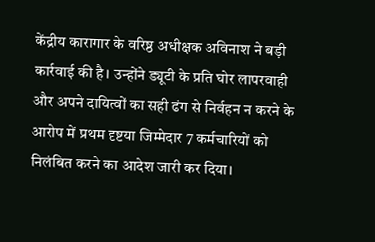केंद्रीय कारागार के वरिष्ठ अधीक्षक अविनाश ने बड़ी कार्रवाई की है। उन्होंने ड्यूटी के प्रति घोर लापरवाही और अपने दायित्वों का सही ढंग से निर्वहन न करने के आरोप में प्रथम दृष्टया जिम्मेदार 7 कर्मचारियों को निलंबित करने का आदेश जारी कर दिया।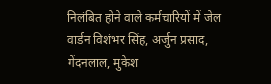निलंबित होने वाले कर्मचारियों में जेल वार्डन विशंभर सिंह, अर्जुन प्रसाद, गेंदनलाल, मुकेश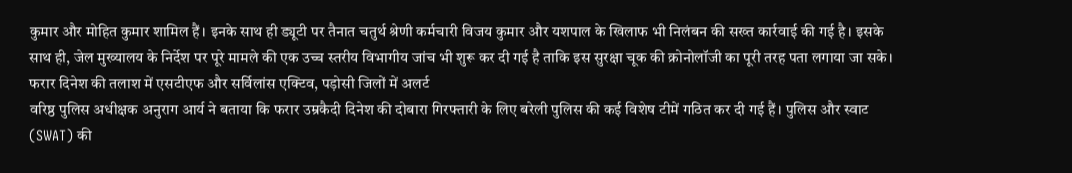कुमार और मोहित कुमार शामिल हैं। इनके साथ ही ड्यूटी पर तैनात चतुर्थ श्रेणी कर्मचारी विजय कुमार और यशपाल के खिलाफ भी निलंबन की सख्त कार्रवाई की गई है। इसके साथ ही, जेल मुख्यालय के निर्देश पर पूरे मामले की एक उच्च स्तरीय विभागीय जांच भी शुरू कर दी गई है ताकि इस सुरक्षा चूक की क्रोनोलॉजी का पूरी तरह पता लगाया जा सके।
फरार दिनेश की तलाश में एसटीएफ और सर्विलांस एक्टिव, पड़ोसी जिलों में अलर्ट
वरिष्ठ पुलिस अधीक्षक अनुराग आर्य ने बताया कि फरार उम्रकैदी दिनेश की दोबारा गिरफ्तारी के लिए बरेली पुलिस की कई विशेष टीमें गठित कर दी गई हैं। पुलिस और स्वाट (SWAT) की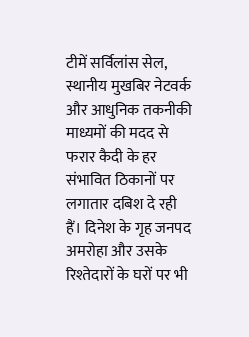टीमें सर्विलांस सेल, स्थानीय मुखबिर नेटवर्क और आधुनिक तकनीकी माध्यमों की मदद से फरार कैदी के हर संभावित ठिकानों पर लगातार दबिश दे रही हैं। दिनेश के गृह जनपद अमरोहा और उसके रिश्तेदारों के घरों पर भी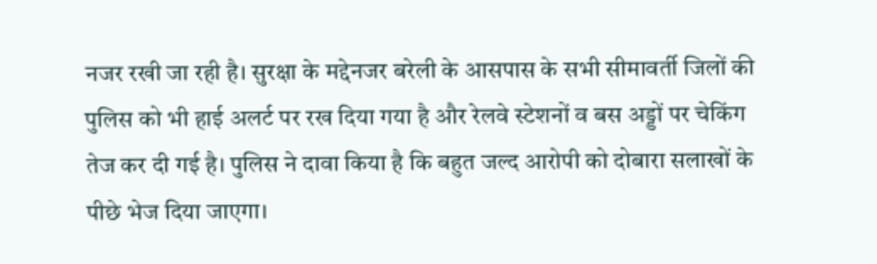नजर रखी जा रही है। सुरक्षा के मद्देनजर बरेली के आसपास के सभी सीमावर्ती जिलों की पुलिस को भी हाई अलर्ट पर रख दिया गया है और रेलवे स्टेशनों व बस अड्डों पर चेकिंग तेज कर दी गई है। पुलिस ने दावा किया है कि बहुत जल्द आरोपी को दोबारा सलाखों के पीछे भेज दिया जाएगा।